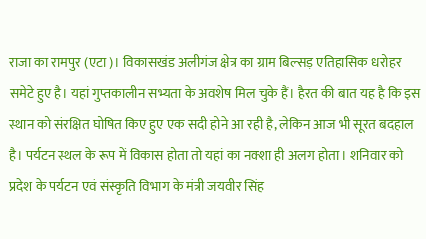राजा का रामपुर (एटा)। विकासखंड अलीगंज क्षेत्र का ग्राम बिल्सड़ एतिहासिक धरोहर समेटे हुए है। यहां गुप्तकालीन सभ्यता के अवशेष मिल चुके हैं। हैरत की बात यह है कि इस स्थान को संरक्षित घोषित किए हुए एक सदी होने आ रही है, लेकिन आज भी सूरत बदहाल है। पर्यटन स्थल के रूप में विकास होता तो यहां का नक्शा ही अलग होता। शनिवार को प्रदेश के पर्यटन एवं संस्कृति विभाग के मंत्री जयवीर सिंह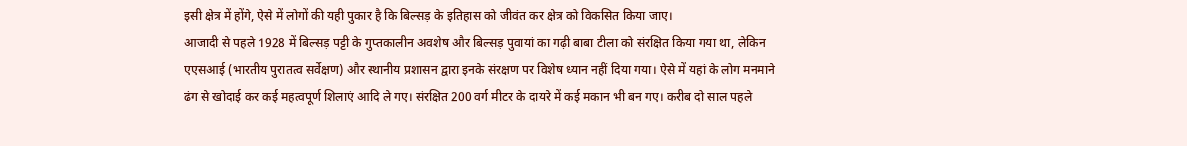इसी क्षेत्र में होंगे, ऐसे में लोगों की यही पुकार है कि बिल्सड़ के इतिहास को जीवंत कर क्षेत्र को विकसित किया जाए।
आजादी से पहले 1928 में बिल्सड़ पट्टी के गुप्तकालीन अवशेष और बिल्सड़ पुवायां का गढ़ी बाबा टीला को संरक्षित किया गया था, लेकिन एएसआई (भारतीय पुरातत्व सर्वेक्षण) और स्थानीय प्रशासन द्वारा इनके संरक्षण पर विशेष ध्यान नहीं दिया गया। ऐसे में यहां के लोग मनमाने ढंग से खोदाई कर कई महत्वपूर्ण शिलाएं आदि ले गए। संरक्षित 200 वर्ग मीटर के दायरे में कई मकान भी बन गए। करीब दो साल पहले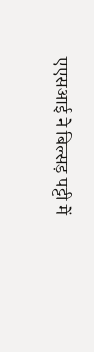एएसआई ने बिल्सड़ पट्टी में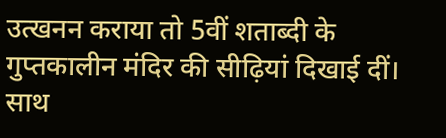उत्खनन कराया तो 5वीं शताब्दी के गुप्तकालीन मंदिर की सीढ़ियां दिखाई दीं। साथ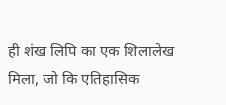ही शंख लिपि का एक शिलालेख मिला, जो कि एतिहासिक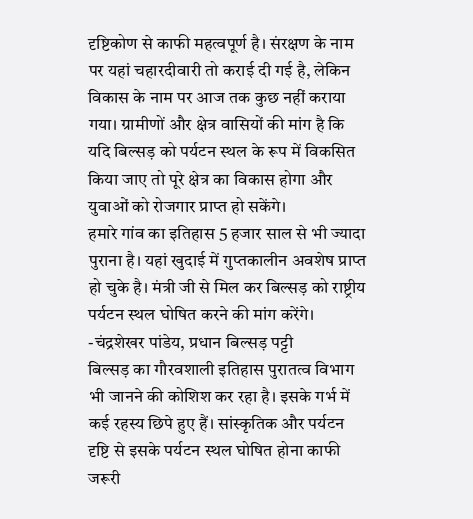दृष्टिकोण से काफी महत्वपूर्ण है। संरक्षण के नाम पर यहां चहारदीवारी तो कराई दी गई है, लेकिन विकास के नाम पर आज तक कुछ नहीं कराया गया। ग्रामीणों और क्षेत्र वासियों की मांग है कि यदि बिल्सड़ को पर्यटन स्थल के रूप में विकसित किया जाए तो पूरे क्षेत्र का विकास होगा और युवाओं को रोजगार प्राप्त हो सकेंगे।
हमारे गांव का इतिहास 5 हजार साल से भी ज्यादा पुराना है। यहां खुदाई में गुप्तकालीन अवशेष प्राप्त हो चुके है। मंत्री जी से मिल कर बिल्सड़ को राष्ट्रीय पर्यटन स्थल घोषित करने की मांग करेंगे। -चंद्रशेखर पांडेय, प्रधान बिल्सड़ पट्टी
बिल्सड़ का गौरवशाली इतिहास पुरातत्व विभाग भी जानने की कोशिश कर रहा है। इसके गर्भ में कई रहस्य छिपे हुए हैं। सांस्कृतिक और पर्यटन दृष्टि से इसके पर्यटन स्थल घोषित होना काफी जरूरी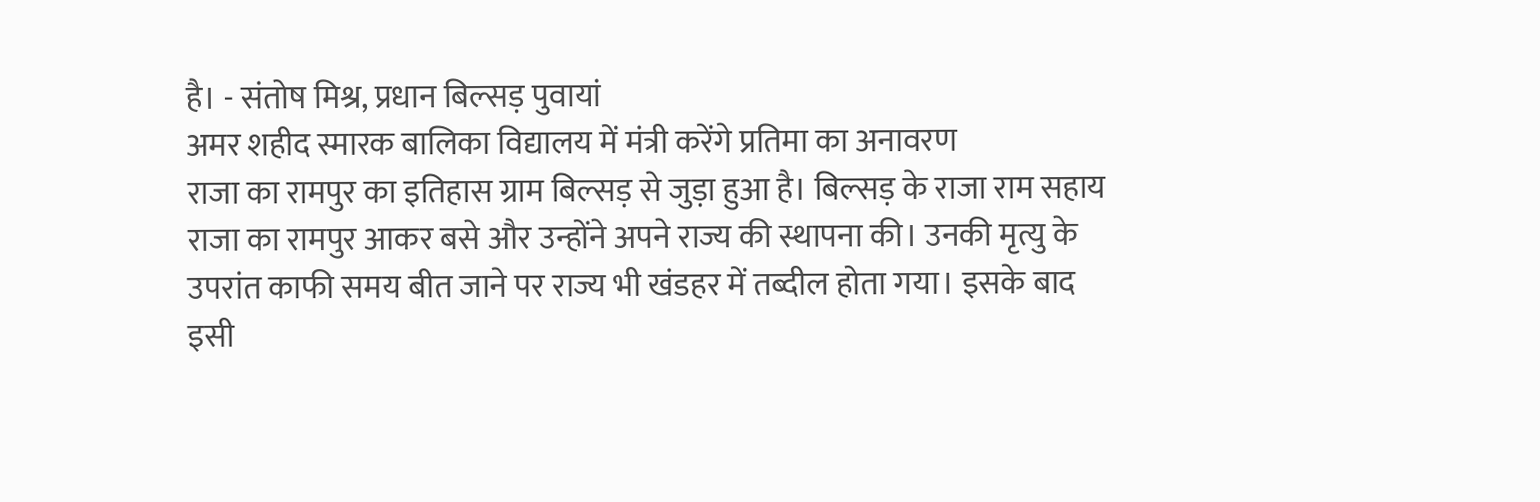है। - संतोष मिश्र, प्रधान बिल्सड़ पुवायां
अमर शहीद स्मारक बालिका विद्यालय में मंत्री करेंगे प्रतिमा का अनावरण
राजा का रामपुर का इतिहास ग्राम बिल्सड़ से जुड़ा हुआ है। बिल्सड़ के राजा राम सहाय राजा का रामपुर आकर बसे और उन्होंने अपने राज्य की स्थापना की। उनकी मृत्यु के उपरांत काफी समय बीत जाने पर राज्य भी खंडहर में तब्दील होता गया। इसके बाद इसी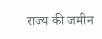राज्य की जमीन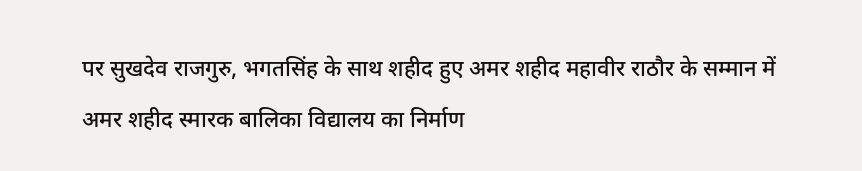पर सुखदेव राजगुरु, भगतसिंह के साथ शहीद हुए अमर शहीद महावीर राठौर के सम्मान में अमर शहीद स्मारक बालिका विद्यालय का निर्माण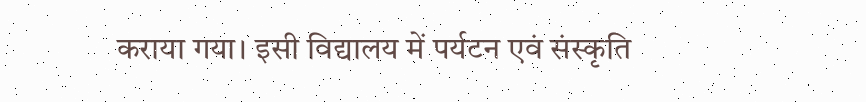कराया गया। इसी विद्यालय में पर्यटन एवं संस्कृति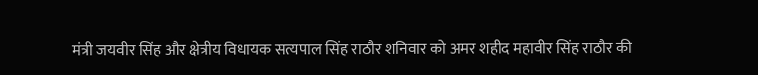मंत्री जयवीर सिंह और क्षेत्रीय विधायक सत्यपाल सिंह राठौर शनिवार को अमर शहीद महावीर सिंह राठौर की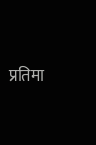प्रतिमा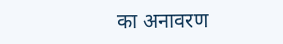का अनावरण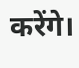करेंगे।